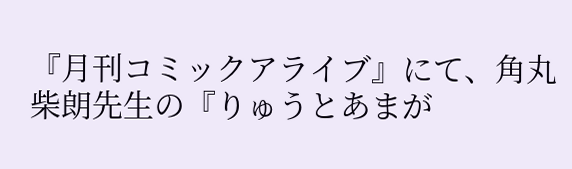『月刊コミックアライブ』にて、角丸 柴朗先生の『りゅうとあまが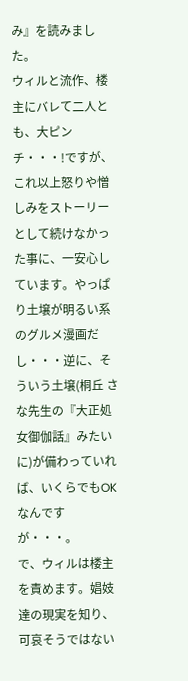み』を読みました。
ウィルと流作、楼主にバレて二人とも、大ピンチ・・・!ですが、これ以上怒りや憎しみをストーリーとして続けなかった事に、一安心しています。やっぱり土壌が明るい系のグルメ漫画だし・・・逆に、そういう土壌(桐丘 さな先生の『大正処女御伽話』みたいに)が備わっていれば、いくらでもOKなんですが・・・。
で、ウィルは楼主を責めます。娼妓達の現実を知り、可哀そうではない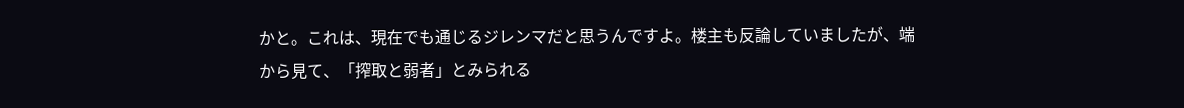かと。これは、現在でも通じるジレンマだと思うんですよ。楼主も反論していましたが、端から見て、「搾取と弱者」とみられる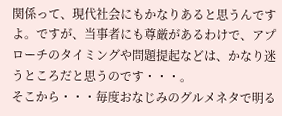関係って、現代社会にもかなりあると思うんですよ。ですが、当事者にも尊厳があるわけで、アプローチのタイミングや問題提起などは、かなり迷うところだと思うのです・・・。
そこから・・・毎度おなじみのグルメネタで明る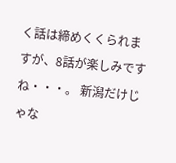く話は締めくくられますが、8話が楽しみですね・・・。 新潟だけじゃな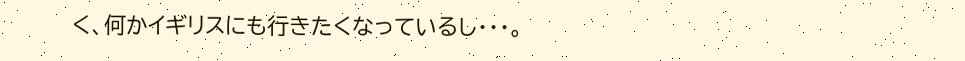く、何かイギリスにも行きたくなっているし・・・。